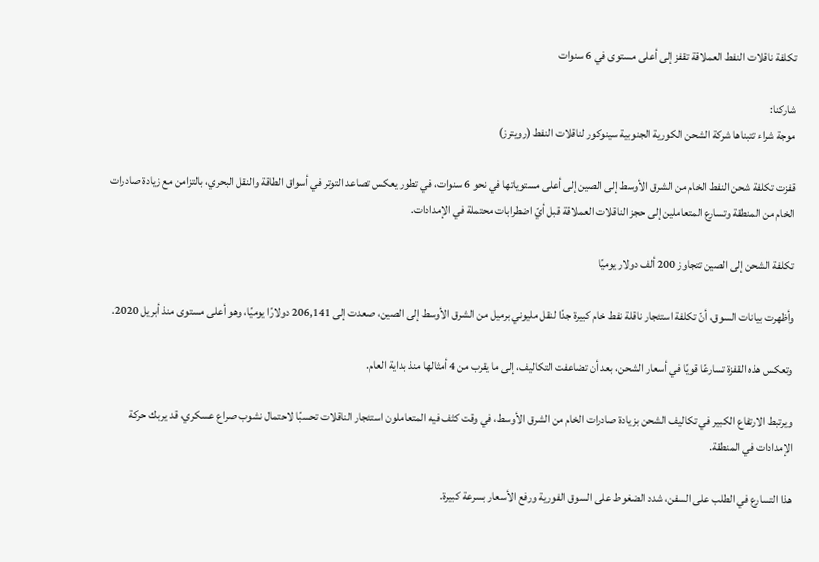تكلفة ناقلات النفط العملاقة تقفز إلى أعلى مستوى في 6 سنوات

شاركنا:
موجة شراء تتبناها شركة الشحن الكورية الجنوبية سينوكور لناقلات النفط (رويترز)

قفزت تكلفة شحن النفط الخام من الشرق الأوسط إلى الصين إلى أعلى مستوياتها في نحو 6 سنوات، في تطور يعكس تصاعد التوتر في أسواق الطاقة والنقل البحري، بالتزامن مع زيادة صادرات الخام من المنطقة وتسارع المتعاملين إلى حجز الناقلات العملاقة قبل أيّ اضطرابات محتملة في الإمدادات.

تكلفة الشحن إلى الصين تتجاوز 200 ألف دولار يوميًا

وأظهرت بيانات السوق، أنّ تكلفة استئجار ناقلة نفط خام كبيرة جدًا لنقل مليوني برميل من الشرق الأوسط إلى الصين، صعدت إلى 206,141 دولارًا يوميًا، وهو أعلى مستوى منذ أبريل 2020.

وتعكس هذه القفزة تسارعًا قويًا في أسعار الشحن، بعد أن تضاعفت التكاليف، إلى ما يقرب من 4 أمثالها منذ بداية العام.

ويرتبط الارتفاع الكبير في تكاليف الشحن بزيادة صادرات الخام من الشرق الأوسط، في وقت كثف فيه المتعاملون استئجار الناقلات تحسبًا لاحتمال نشوب صراع عسكري، قد يربك حركة الإمدادات في المنطقة.

هذا التسارع في الطلب على السفن، شدد الضغوط على السوق الفورية ورفع الأسعار بسرعة كبيرة.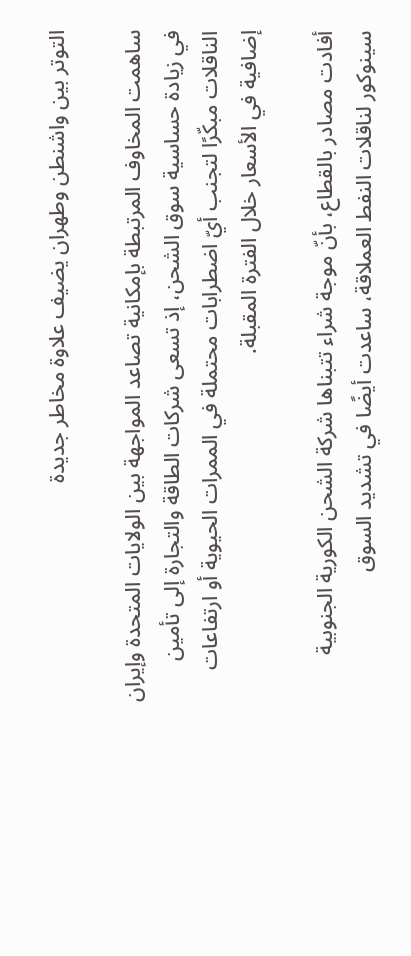التوتر بين واشنطن وطهران يضيف علاوة مخاطر جديدة

ساهمت المخاوف المرتبطة بإمكانية تصاعد المواجهة بين الولايات المتحدة وإيران في زيادة حساسية سوق الشحن، إذ تسعى شركات الطاقة والتجارة إلى تأمين الناقلات مبكّرًا لتجنب أيّ اضطرابات محتملة في الممرات الحيوية أو ارتفاعات إضافية في الأسعار خلال الفترة المقبلة.

أفادت مصادر بالقطاع، بأنّ موجة شراء تتبناها شركة الشحن الكورية الجنوبية سينوكور لناقلات النفط العملاقة، ساعدت أيضًا في تشديد السوق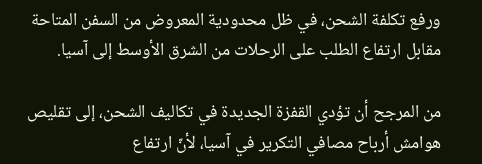ورفع تكلفة الشحن، في ظل محدودية المعروض من السفن المتاحة مقابل ارتفاع الطلب على الرحلات من الشرق الأوسط إلى آسيا.

من المرجح أن تؤدي القفزة الجديدة في تكاليف الشحن، إلى تقليص هوامش أرباح مصافي التكرير في آسيا، لأنّ ارتفاع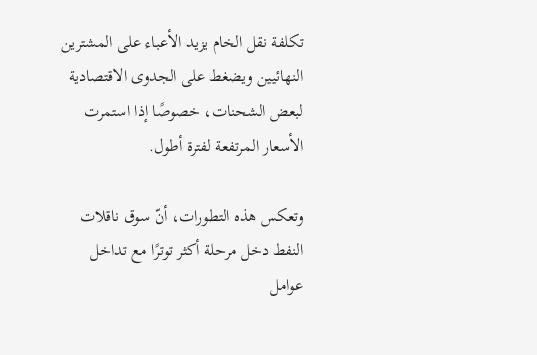تكلفة نقل الخام يزيد الأعباء على المشترين النهائيين ويضغط على الجدوى الاقتصادية لبعض الشحنات، خصوصًا إذا استمرت الأسعار المرتفعة لفترة أطول.

وتعكس هذه التطورات، أنّ سوق ناقلات النفط دخل مرحلة أكثر توترًا مع تداخل عوامل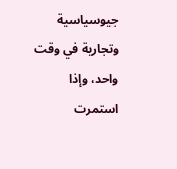جيوسياسية وتجارية في وقت واحد، وإذا استمرت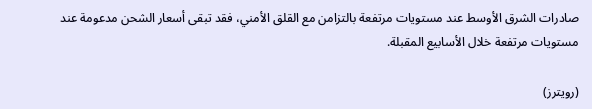صادرات الشرق الأوسط عند مستويات مرتفعة بالتزامن مع القلق الأمني، فقد تبقى أسعار الشحن مدعومة عند مستويات مرتفعة خلال الأسابيع المقبلة.

(رويترز)